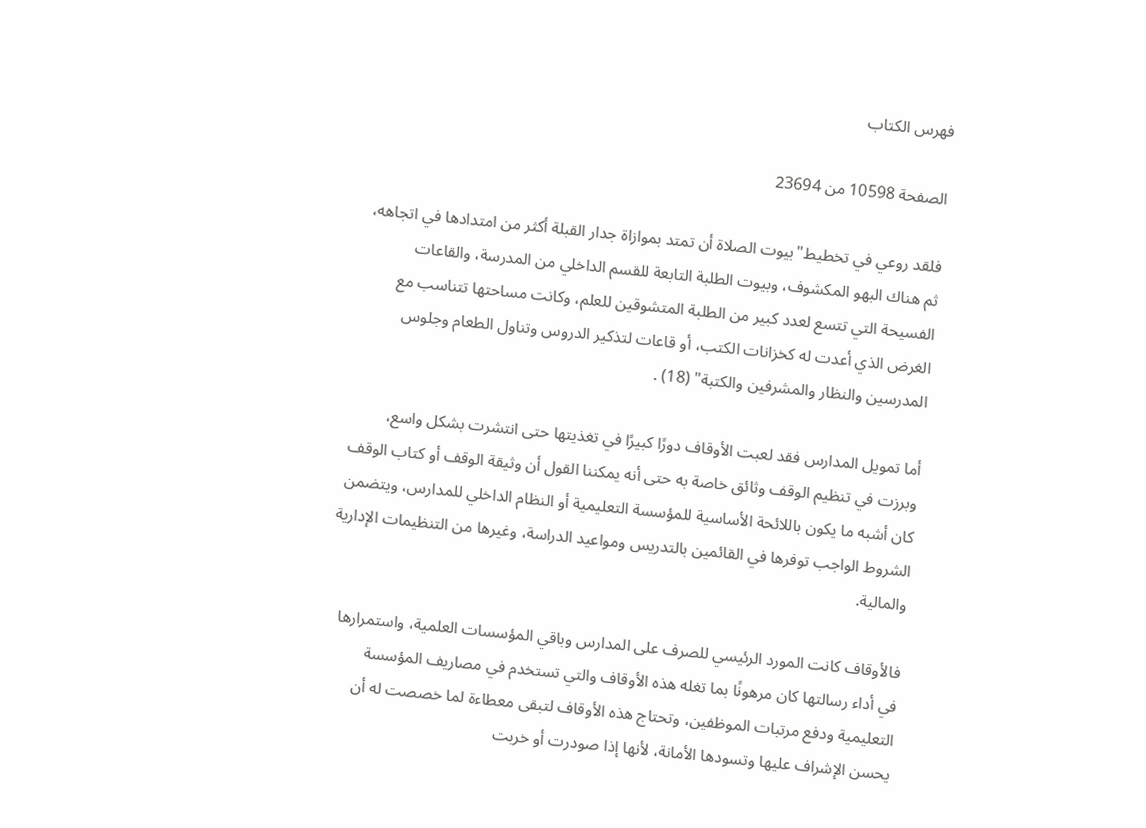فهرس الكتاب

الصفحة 10598 من 23694

فلقد روعي في تخطيط"بيوت الصلاة أن تمتد بموازاة جدار القبلة أكثر من امتدادها في اتجاهه، ثم هناك البهو المكشوف، وبيوت الطلبة التابعة للقسم الداخلي من المدرسة، والقاعات الفسيحة التي تتسع لعدد كبير من الطلبة المتشوقين للعلم، وكانت مساحتها تتناسب مع الغرض الذي أعدت له كخزانات الكتب، أو قاعات لتذكير الدروس وتناول الطعام وجلوس المدرسين والنظار والمشرفين والكتبة" (18) .

أما تمويل المدارس فقد لعبت الأوقاف دورًا كبيرًا في تغذيتها حتى انتشرت بشكل واسع، وبرزت في تنظيم الوقف وثائق خاصة به حتى أنه يمكننا القول أن وثيقة الوقف أو كتاب الوقف كان أشبه ما يكون باللائحة الأساسية للمؤسسة التعليمية أو النظام الداخلي للمدارس، ويتضمن الشروط الواجب توفرها في القائمين بالتدريس ومواعيد الدراسة، وغيرها من التنظيمات الإدارية والمالية.

فالأوقاف كانت المورد الرئيسي للصرف على المدارس وباقي المؤسسات العلمية، واستمرارها في أداء رسالتها كان مرهونًا بما تغله هذه الأوقاف والتي تستخدم في مصاريف المؤسسة التعليمية ودفع مرتبات الموظفين، وتحتاج هذه الأوقاف لتبقى معطاءة لما خصصت له أن يحسن الإشراف عليها وتسودها الأمانة، لأنها إذا صودرت أو خربت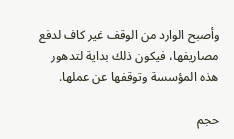وأصبح الوارد من الوقف غير كاف لدفع مصاريفها، فيكون ذلك بداية لتدهور هذه المؤسسة وتوقفها عن عملها.

حجم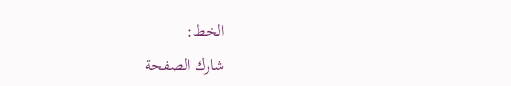الخط:
شارك الصفحة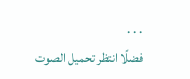. . .
فضلًا انتظر تحميل الصوت